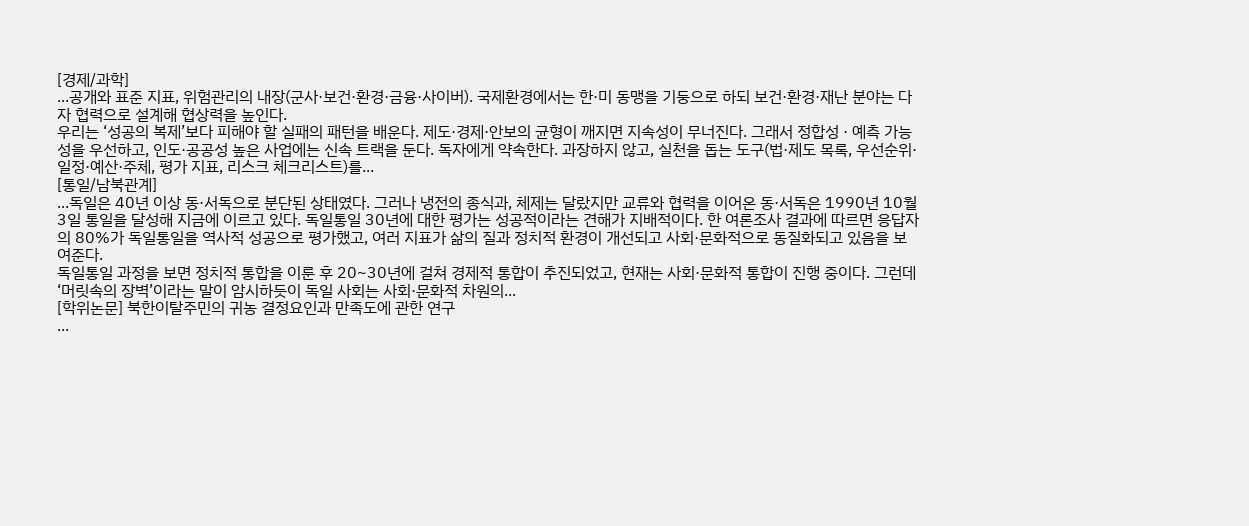[경제/과학]
...공개와 표준 지표, 위험관리의 내장(군사·보건·환경·금융·사이버). 국제환경에서는 한·미 동맹을 기둥으로 하되 보건·환경·재난 분야는 다자 협력으로 설계해 협상력을 높인다.
우리는 ‘성공의 복제’보다 피해야 할 실패의 패턴을 배운다. 제도·경제·안보의 균형이 깨지면 지속성이 무너진다. 그래서 정합성 · 예측 가능성을 우선하고, 인도·공공성 높은 사업에는 신속 트랙을 둔다. 독자에게 약속한다. 과장하지 않고, 실천을 돕는 도구(법·제도 목록, 우선순위·일정·예산·주체, 평가 지표, 리스크 체크리스트)를...
[통일/남북관계]
...독일은 40년 이상 동·서독으로 분단된 상태였다. 그러나 냉전의 종식과, 체제는 달랐지만 교류와 협력을 이어온 동·서독은 1990년 10월 3일 통일을 달성해 지금에 이르고 있다. 독일통일 30년에 대한 평가는 성공적이라는 견해가 지배적이다. 한 여론조사 결과에 따르면 응답자의 80%가 독일통일을 역사적 성공으로 평가했고, 여러 지표가 삶의 질과 정치적 환경이 개선되고 사회·문화적으로 동질화되고 있음을 보여준다.
독일통일 과정을 보면 정치적 통합을 이룬 후 20~30년에 걸쳐 경제적 통합이 추진되었고, 현재는 사회·문화적 통합이 진행 중이다. 그런데 ‘머릿속의 장벽’이라는 말이 암시하듯이 독일 사회는 사회·문화적 차원의...
[학위논문] 북한이탈주민의 귀농 결정요인과 만족도에 관한 연구
...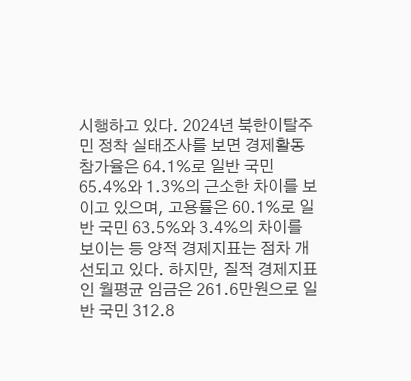시행하고 있다. 2024년 북한이탈주민 정착 실태조사를 보면 경제활동 참가율은 64.1%로 일반 국민 65.4%와 1.3%의 근소한 차이를 보이고 있으며, 고용률은 60.1%로 일반 국민 63.5%와 3.4%의 차이를 보이는 등 양적 경제지표는 점차 개선되고 있다. 하지만, 질적 경제지표인 월평균 임금은 261.6만원으로 일반 국민 312.8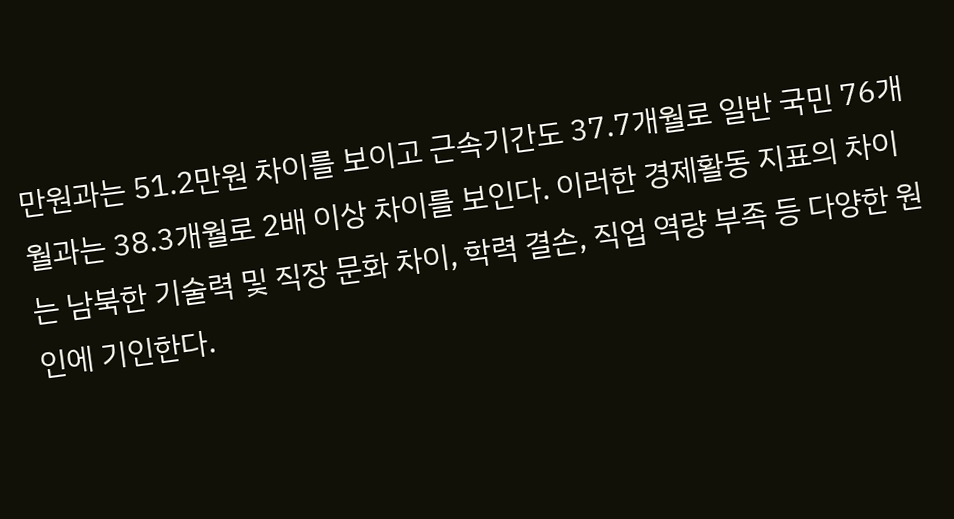만원과는 51.2만원 차이를 보이고 근속기간도 37.7개월로 일반 국민 76개월과는 38.3개월로 2배 이상 차이를 보인다. 이러한 경제활동 지표의 차이는 남북한 기술력 및 직장 문화 차이, 학력 결손, 직업 역량 부족 등 다양한 원인에 기인한다.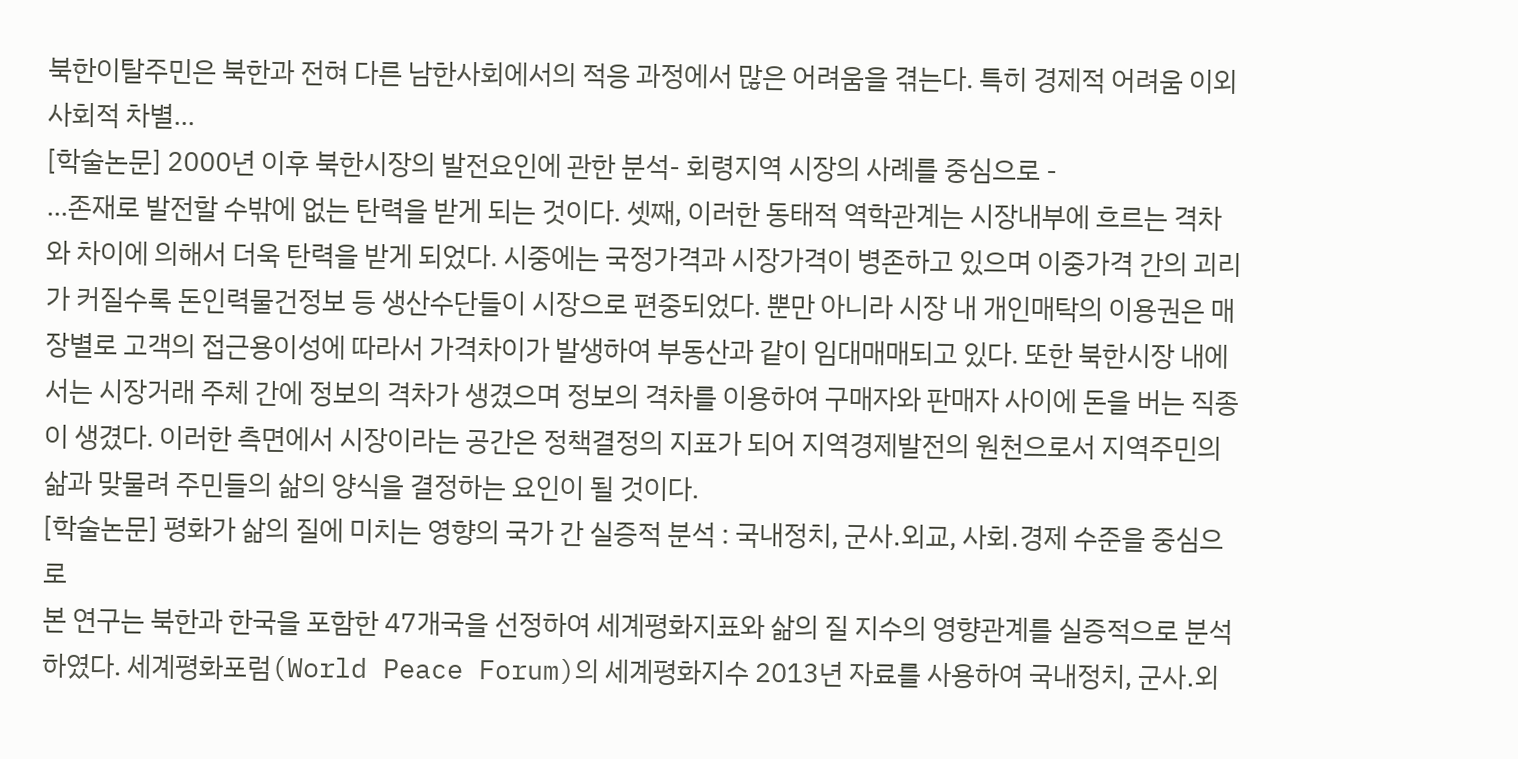북한이탈주민은 북한과 전혀 다른 남한사회에서의 적응 과정에서 많은 어려움을 겪는다. 특히 경제적 어려움 이외 사회적 차별...
[학술논문] 2000년 이후 북한시장의 발전요인에 관한 분석- 회령지역 시장의 사례를 중심으로 -
...존재로 발전할 수밖에 없는 탄력을 받게 되는 것이다. 셋째, 이러한 동태적 역학관계는 시장내부에 흐르는 격차와 차이에 의해서 더욱 탄력을 받게 되었다. 시중에는 국정가격과 시장가격이 병존하고 있으며 이중가격 간의 괴리가 커질수록 돈인력물건정보 등 생산수단들이 시장으로 편중되었다. 뿐만 아니라 시장 내 개인매탁의 이용권은 매장별로 고객의 접근용이성에 따라서 가격차이가 발생하여 부동산과 같이 임대매매되고 있다. 또한 북한시장 내에서는 시장거래 주체 간에 정보의 격차가 생겼으며 정보의 격차를 이용하여 구매자와 판매자 사이에 돈을 버는 직종이 생겼다. 이러한 측면에서 시장이라는 공간은 정책결정의 지표가 되어 지역경제발전의 원천으로서 지역주민의 삶과 맞물려 주민들의 삶의 양식을 결정하는 요인이 될 것이다.
[학술논문] 평화가 삶의 질에 미치는 영향의 국가 간 실증적 분석 : 국내정치, 군사․외교, 사회․경제 수준을 중심으로
본 연구는 북한과 한국을 포함한 47개국을 선정하여 세계평화지표와 삶의 질 지수의 영향관계를 실증적으로 분석하였다. 세계평화포럼(World Peace Forum)의 세계평화지수 2013년 자료를 사용하여 국내정치, 군사․외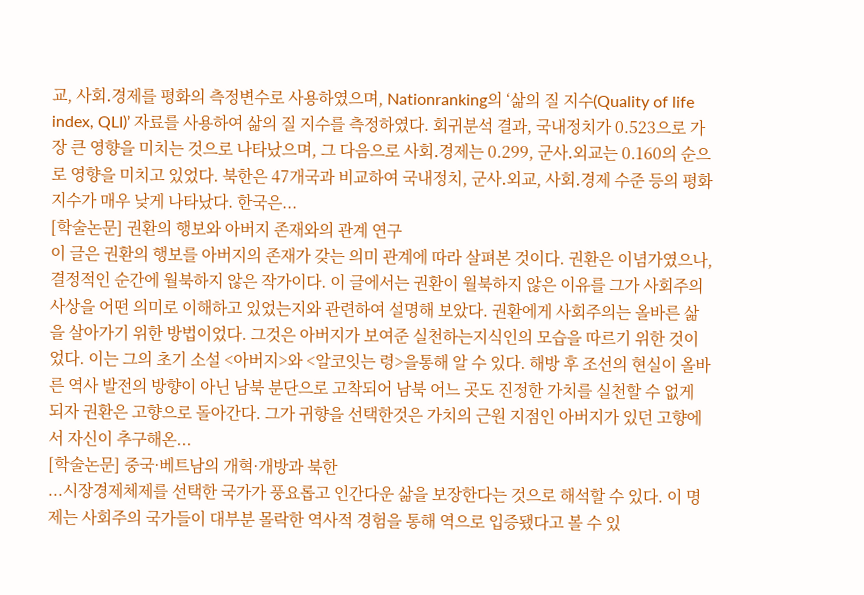교, 사회․경제를 평화의 측정변수로 사용하였으며, Nationranking의 ‘삶의 질 지수(Quality of life index, QLI)’ 자료를 사용하여 삶의 질 지수를 측정하였다. 회귀분석 결과, 국내정치가 0.523으로 가장 큰 영향을 미치는 것으로 나타났으며, 그 다음으로 사회․경제는 0.299, 군사․외교는 0.160의 순으로 영향을 미치고 있었다. 북한은 47개국과 비교하여 국내정치, 군사․외교, 사회․경제 수준 등의 평화지수가 매우 낮게 나타났다. 한국은...
[학술논문] 권환의 행보와 아버지 존재와의 관계 연구
이 글은 권환의 행보를 아버지의 존재가 갖는 의미 관계에 따라 살펴본 것이다. 권환은 이념가였으나, 결정적인 순간에 월북하지 않은 작가이다. 이 글에서는 권환이 월북하지 않은 이유를 그가 사회주의 사상을 어떤 의미로 이해하고 있었는지와 관련하여 설명해 보았다. 권환에게 사회주의는 올바른 삶을 살아가기 위한 방법이었다. 그것은 아버지가 보여준 실천하는지식인의 모습을 따르기 위한 것이었다. 이는 그의 초기 소설 <아버지>와 <알코잇는 령>을통해 알 수 있다. 해방 후 조선의 현실이 올바른 역사 발전의 방향이 아닌 남북 분단으로 고착되어 남북 어느 곳도 진정한 가치를 실천할 수 없게 되자 권환은 고향으로 돌아간다. 그가 귀향을 선택한것은 가치의 근원 지점인 아버지가 있던 고향에서 자신이 추구해온...
[학술논문] 중국·베트남의 개혁·개방과 북한
...시장경제체제를 선택한 국가가 풍요롭고 인간다운 삶을 보장한다는 것으로 해석할 수 있다. 이 명제는 사회주의 국가들이 대부분 몰락한 역사적 경험을 통해 역으로 입증됐다고 볼 수 있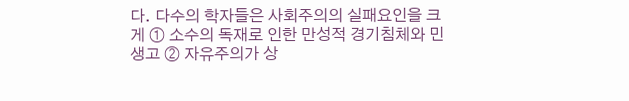다. 다수의 학자들은 사회주의의 실패요인을 크게 ① 소수의 독재로 인한 만성적 경기침체와 민생고 ② 자유주의가 상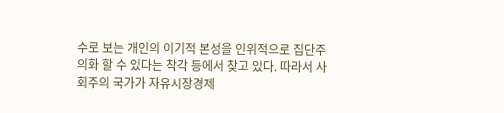수로 보는 개인의 이기적 본성을 인위적으로 집단주의화 할 수 있다는 착각 등에서 찾고 있다. 따라서 사회주의 국가가 자유시장경제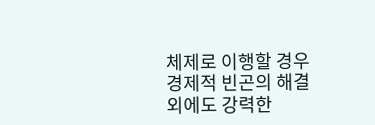체제로 이행할 경우 경제적 빈곤의 해결 외에도 강력한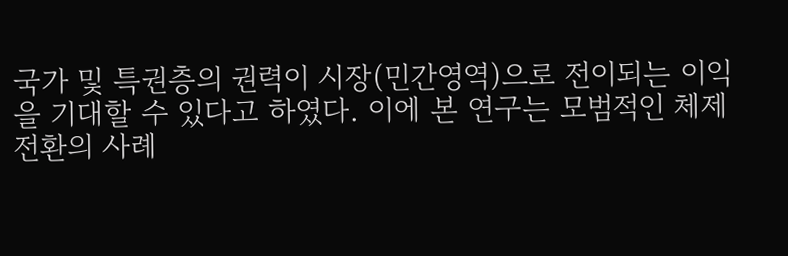국가 및 특권층의 권력이 시장(민간영역)으로 전이되는 이익을 기대할 수 있다고 하였다. 이에 본 연구는 모범적인 체제 전환의 사례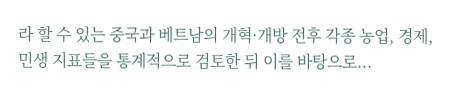라 할 수 있는 중국과 베트남의 개혁·개방 전후 각종 농업, 경제, 민생 지표들을 통계적으로 검토한 뒤 이를 바탕으로...